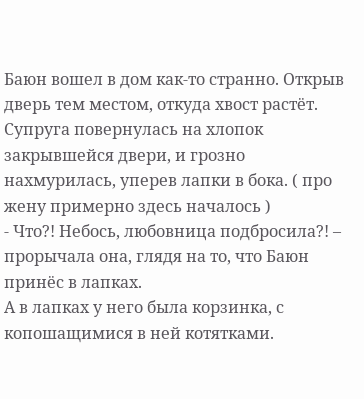Баюн вошел в дом как-то странно. Открыв дверь тем местом, откуда хвост растёт.
Супруга повернулась на хлопок закрывшейся двери, и грозно нахмурилась, уперев лапки в бока. ( про жену примерно здесь началось )
- Что?! Небось, любовница подбросила?! – прорычала она, глядя на то, что Баюн принёс в лапках.
А в лапках у него была корзинка, с копошащимися в ней котятками.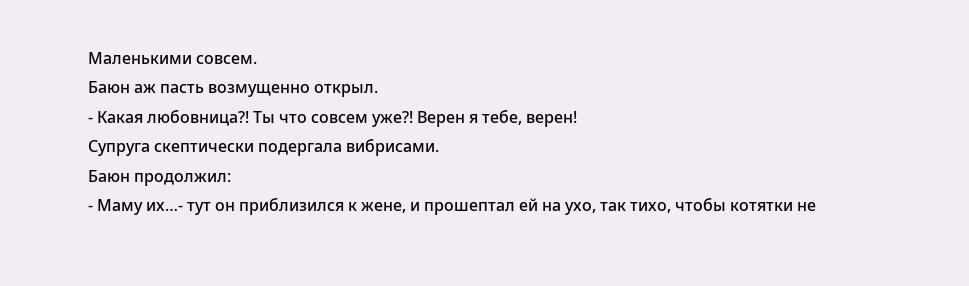Маленькими совсем.
Баюн аж пасть возмущенно открыл.
- Какая любовница?! Ты что совсем уже?! Верен я тебе, верен!
Супруга скептически подергала вибрисами.
Баюн продолжил:
- Маму их…- тут он приблизился к жене, и прошептал ей на ухо, так тихо, чтобы котятки не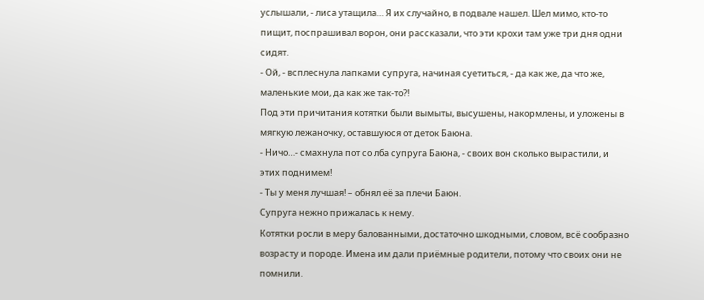услышали, - лиса утащила… Я их случайно, в подвале нашел. Шел мимо, кто-то пищит, поспрашивал ворон, они рассказали, что эти крохи там уже три дня одни сидят.
- Ой, - всплеснула лапками супруга, начиная суетиться, - да как же, да что же, маленькие мои, да как же так-то?!
Под эти причитания котятки были вымыты, высушены, накормлены, и уложены в мягкую лежаночку, оставшуюся от деток Баюна.
- Ничо…- смахнула пот со лба супруга Баюна, - своих вон сколько вырастили, и этих поднимем!
- Ты у меня лучшая! – обнял её за плечи Баюн.
Супруга нежно прижалась к нему.
Котятки росли в меру балованными, достаточно шкодными, словом, всё сообразно возрасту и породе. Имена им дали приёмные родители, потому что своих они не помнили.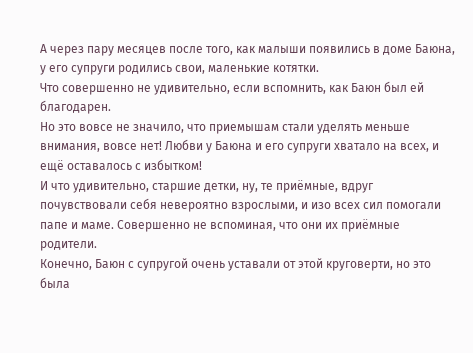А через пару месяцев после того, как малыши появились в доме Баюна, у его супруги родились свои, маленькие котятки.
Что совершенно не удивительно, если вспомнить, как Баюн был ей благодарен.
Но это вовсе не значило, что приемышам стали уделять меньше внимания, вовсе нет! Любви у Баюна и его супруги хватало на всех, и ещё оставалось с избытком!
И что удивительно, старшие детки, ну, те приёмные, вдруг почувствовали себя невероятно взрослыми, и изо всех сил помогали папе и маме. Совершенно не вспоминая, что они их приёмные родители.
Конечно, Баюн с супругой очень уставали от этой круговерти, но это была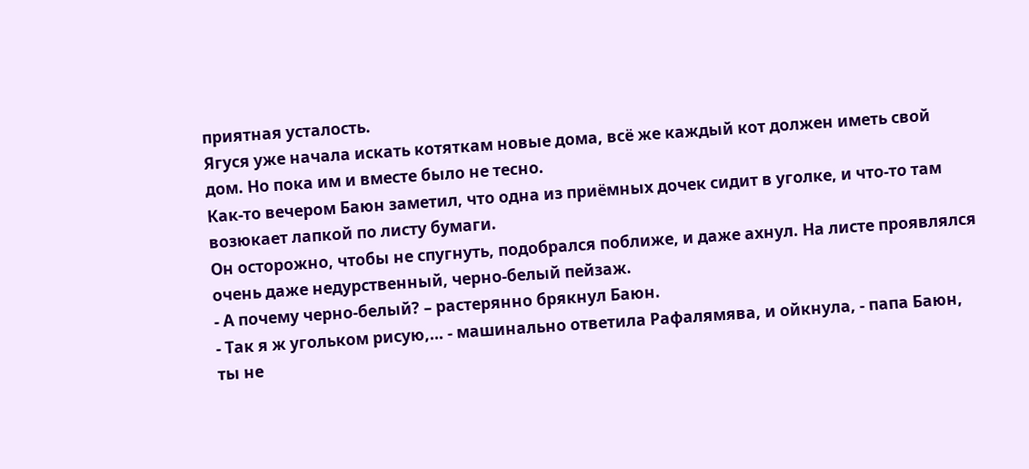приятная усталость.
Ягуся уже начала искать котяткам новые дома, всё же каждый кот должен иметь свой дом. Но пока им и вместе было не тесно.
Как-то вечером Баюн заметил, что одна из приёмных дочек сидит в уголке, и что-то там возюкает лапкой по листу бумаги.
Он осторожно, чтобы не спугнуть, подобрался поближе, и даже ахнул. На листе проявлялся очень даже недурственный, черно-белый пейзаж.
- А почему черно-белый? – растерянно брякнул Баюн.
- Так я ж угольком рисую,… - машинально ответила Рафалямява, и ойкнула, - папа Баюн, ты не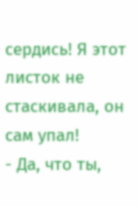сердись! Я этот листок не стаскивала, он сам упал!
- Да, что ты,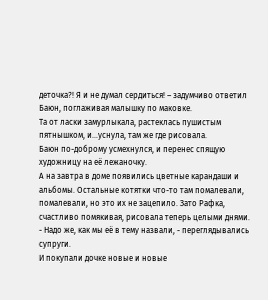деточка?! Я и не думал сердиться! – задумчиво ответил Баюн, поглаживая малышку по маковке.
Та от ласки замурлыкала, растеклась пушистым пятнышком, и…уснула, там же где рисовала.
Баюн по-доброму усмехнулся, и перенес спящую художницу на её лежаночку.
А на завтра в доме появились цветные карандаши и альбомы. Остальные котятки что-то там помалевали, помалевали, но это их не зацепило. Зато Рафка, счастливо помякивая, рисовала теперь целыми днями.
- Надо же, как мы её в тему назвали, - переглядывались супруги.
И покупали дочке новые и новые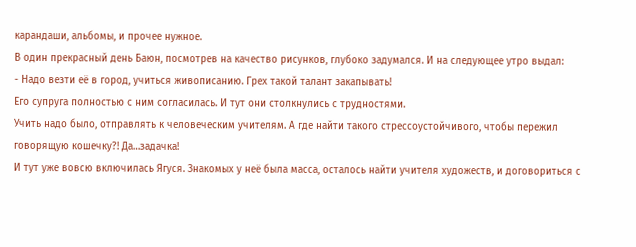карандаши, альбомы, и прочее нужное.
В один прекрасный день Баюн, посмотрев на качество рисунков, глубоко задумался. И на следующее утро выдал:
- Надо везти её в город, учиться живописанию. Грех такой талант закапывать!
Его супруга полностью с ним согласилась. И тут они столкнулись с трудностями.
Учить надо было, отправлять к человеческим учителям. А где найти такого стрессоустойчивого, чтобы пережил говорящую кошечку?! Да…задачка!
И тут уже вовсю включилась Ягуся. Знакомых у неё была масса, осталось найти учителя художеств, и договориться с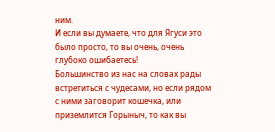ним.
И если вы думаете, что для Ягуси это было просто, то вы очень, очень глубоко ошибаетесь!
Большинство из нас на словах рады встретиться с чудесами, но если рядом с ними заговорит кошечка, или приземлится Горыныч, то как вы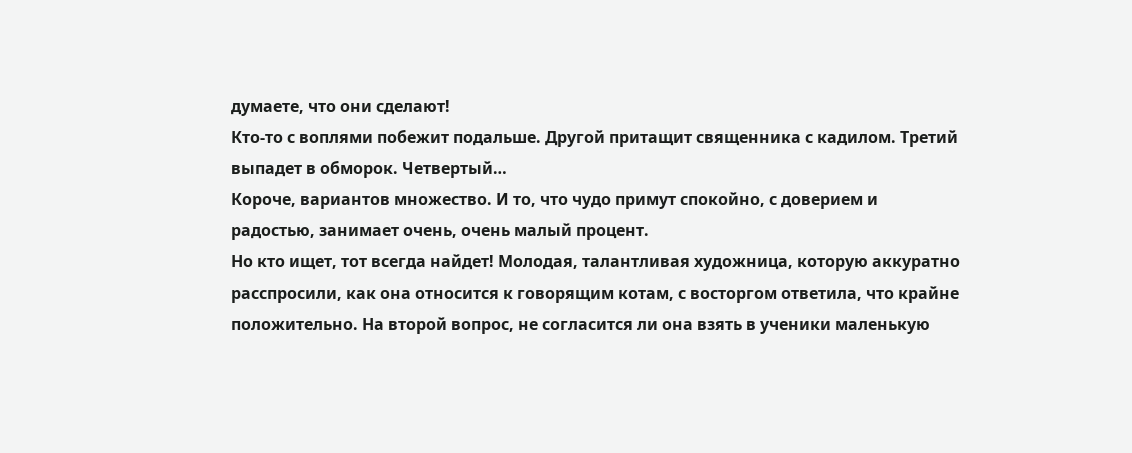думаете, что они сделают!
Кто-то с воплями побежит подальше. Другой притащит священника с кадилом. Третий выпадет в обморок. Четвертый…
Короче, вариантов множество. И то, что чудо примут спокойно, с доверием и радостью, занимает очень, очень малый процент.
Но кто ищет, тот всегда найдет! Молодая, талантливая художница, которую аккуратно расспросили, как она относится к говорящим котам, с восторгом ответила, что крайне положительно. На второй вопрос, не согласится ли она взять в ученики маленькую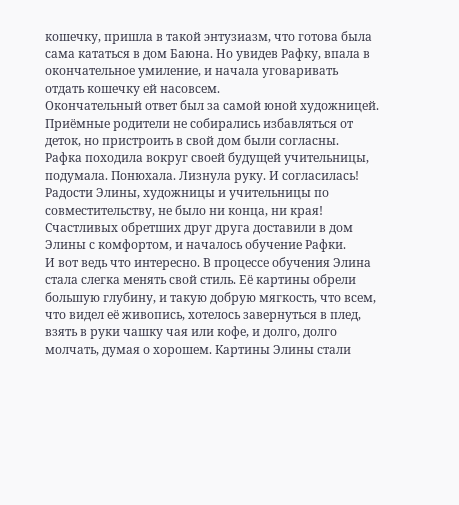кошечку, пришла в такой энтузиазм, что готова была сама кататься в дом Баюна. Но увидев Рафку, впала в окончательное умиление, и начала уговаривать отдать кошечку ей насовсем.
Окончательный ответ был за самой юной художницей. Приёмные родители не собирались избавляться от деток, но пристроить в свой дом были согласны.
Рафка походила вокруг своей будущей учительницы, подумала. Понюхала. Лизнула руку. И согласилась! Радости Элины, художницы и учительницы по совместительству, не было ни конца, ни края!
Счастливых обретших друг друга доставили в дом Элины с комфортом, и началось обучение Рафки.
И вот ведь что интересно. В процессе обучения Элина стала слегка менять свой стиль. Её картины обрели большую глубину, и такую добрую мягкость, что всем, что видел её живопись, хотелось завернуться в плед, взять в руки чашку чая или кофе, и долго, долго молчать, думая о хорошем. Картины Элины стали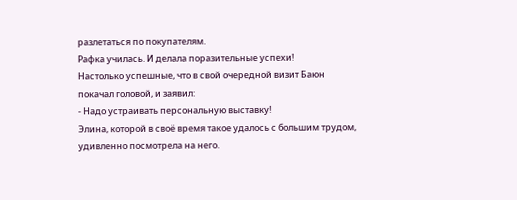разлетаться по покупателям.
Рафка училась. И делала поразительные успехи!
Настолько успешные, что в свой очередной визит Баюн покачал головой, и заявил:
- Надо устраивать персональную выставку!
Элина, которой в своё время такое удалось с большим трудом, удивленно посмотрела на него.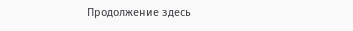Продолжение здесь